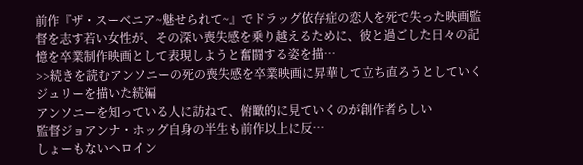前作『ザ・スーベニア~魅せられて~』でドラッグ依存症の恋人を死で失った映画監督を志す若い女性が、その深い喪失感を乗り越えるために、彼と過ごした日々の記憶を卒業制作映画として表現しようと奮闘する姿を描…
>>続きを読むアンソニーの死の喪失感を卒業映画に昇華して立ち直ろうとしていくジュリーを描いた続編
アンソニーを知っている人に訪ねて、俯瞰的に見ていくのが創作者らしい
監督ジョアンナ・ホッグ自身の半生も前作以上に反…
しょーもないヘロイン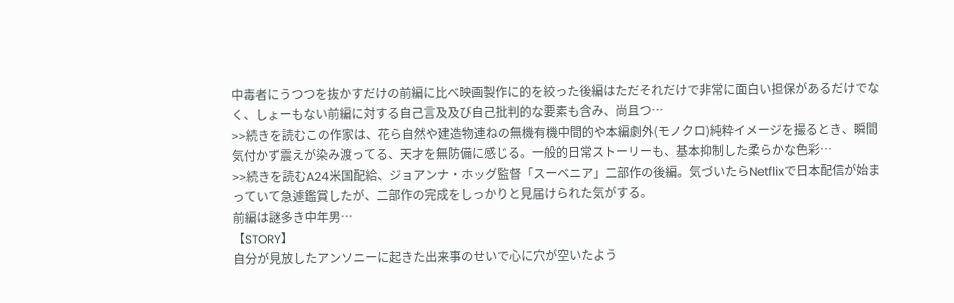中毒者にうつつを抜かすだけの前編に比べ映画製作に的を絞った後編はただそれだけで非常に面白い担保があるだけでなく、しょーもない前編に対する自己言及及び自己批判的な要素も含み、尚且つ…
>>続きを読むこの作家は、花ら自然や建造物連ねの無機有機中間的や本編劇外(モノクロ)純粋イメージを撮るとき、瞬間気付かず震えが染み渡ってる、天才を無防備に感じる。一般的日常ストーリーも、基本抑制した柔らかな色彩…
>>続きを読むA24米国配給、ジョアンナ・ホッグ監督「スーベニア」二部作の後編。気づいたらNetflixで日本配信が始まっていて急遽鑑賞したが、二部作の完成をしっかりと見届けられた気がする。
前編は謎多き中年男…
【STORY】
自分が見放したアンソニーに起きた出来事のせいで心に穴が空いたよう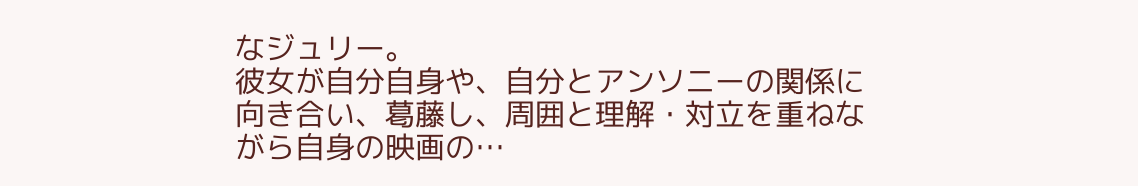なジュリー。
彼女が自分自身や、自分とアンソニーの関係に向き合い、葛藤し、周囲と理解・対立を重ねながら自身の映画の…